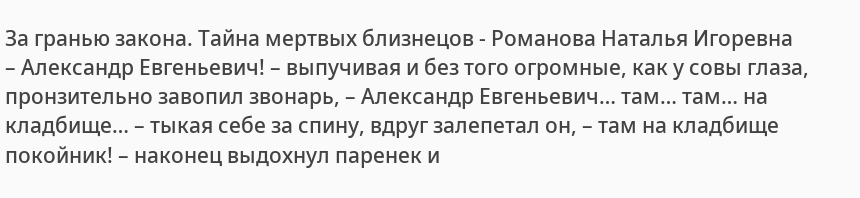За гранью закона. Тайна мертвых близнецов - Романова Наталья Игоревна
– Александр Евгеньевич! – выпучивая и без того огромные, как у совы глаза, пронзительно завопил звонарь, – Александр Евгеньевич… там… там… на кладбище… – тыкая себе за спину, вдруг залепетал он, – там на кладбище покойник! – наконец выдохнул паренек и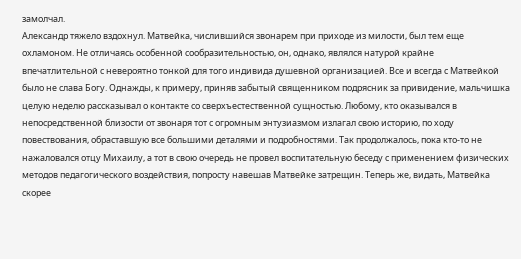замолчал.
Александр тяжело вздохнул. Матвейка, числившийся звонарем при приходе из милости, был тем еще охламоном. Не отличаясь особенной сообразительностью, он, однако, являлся натурой крайне впечатлительной с невероятно тонкой для того индивида душевной организацией. Все и всегда с Матвейкой было не слава Богу. Однажды, к примеру, приняв забытый священником подрясник за привидение, мальчишка целую неделю рассказывал о контакте со сверхъестественной сущностью. Любому, кто оказывался в непосредственной близости от звонаря тот с огромным энтузиазмом излагал свою историю, по ходу повествования, обраставшую все большими деталями и подробностями. Так продолжалось, пока кто-то не нажаловался отцу Михаилу, а тот в свою очередь не провел воспитательную беседу с применением физических методов педагогического воздействия, попросту навешав Матвейке затрещин. Теперь же, видать, Матвейка скорее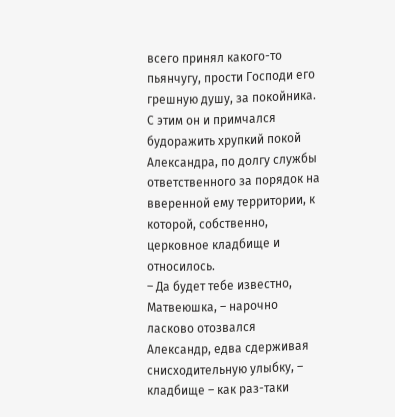всего принял какого-то пьянчугу, прости Господи его грешную душу, за покойника. С этим он и примчался будоражить хрупкий покой Александра, по долгу службы ответственного за порядок на вверенной ему территории, к которой, собственно, церковное кладбище и относилось.
– Да будет тебе известно, Матвеюшка, – нарочно ласково отозвался Александр, едва сдерживая снисходительную улыбку, – кладбище – как раз-таки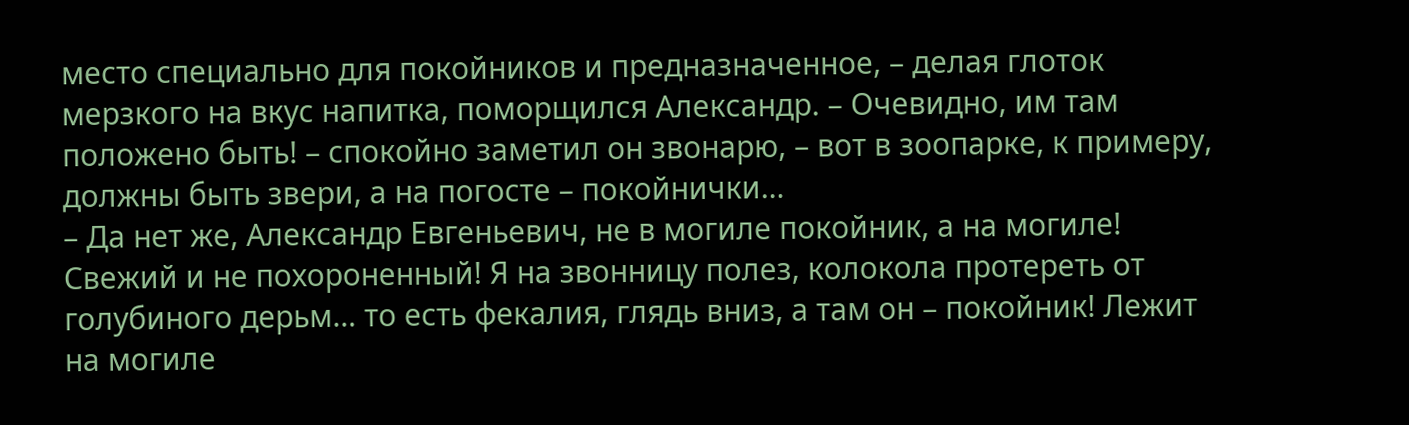место специально для покойников и предназначенное, – делая глоток мерзкого на вкус напитка, поморщился Александр. – Очевидно, им там положено быть! – спокойно заметил он звонарю, – вот в зоопарке, к примеру, должны быть звери, а на погосте – покойнички…
– Да нет же, Александр Евгеньевич, не в могиле покойник, а на могиле! Свежий и не похороненный! Я на звонницу полез, колокола протереть от голубиного дерьм… то есть фекалия, глядь вниз, а там он – покойник! Лежит на могиле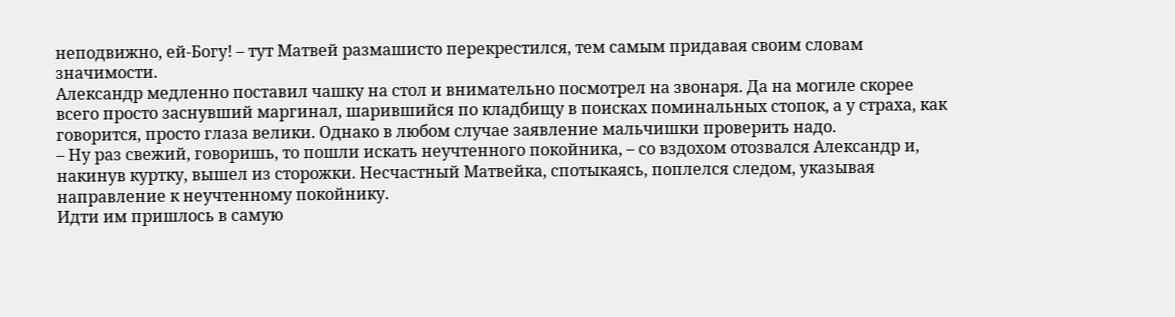неподвижно, ей-Богу! – тут Матвей размашисто перекрестился, тем самым придавая своим словам значимости.
Александр медленно поставил чашку на стол и внимательно посмотрел на звонаря. Да на могиле скорее всего просто заснувший маргинал, шарившийся по кладбищу в поисках поминальных стопок, а у страха, как говорится, просто глаза велики. Однако в любом случае заявление мальчишки проверить надо.
– Ну раз свежий, говоришь, то пошли искать неучтенного покойника, – со вздохом отозвался Александр и, накинув куртку, вышел из сторожки. Несчастный Матвейка, спотыкаясь, поплелся следом, указывая направление к неучтенному покойнику.
Идти им пришлось в самую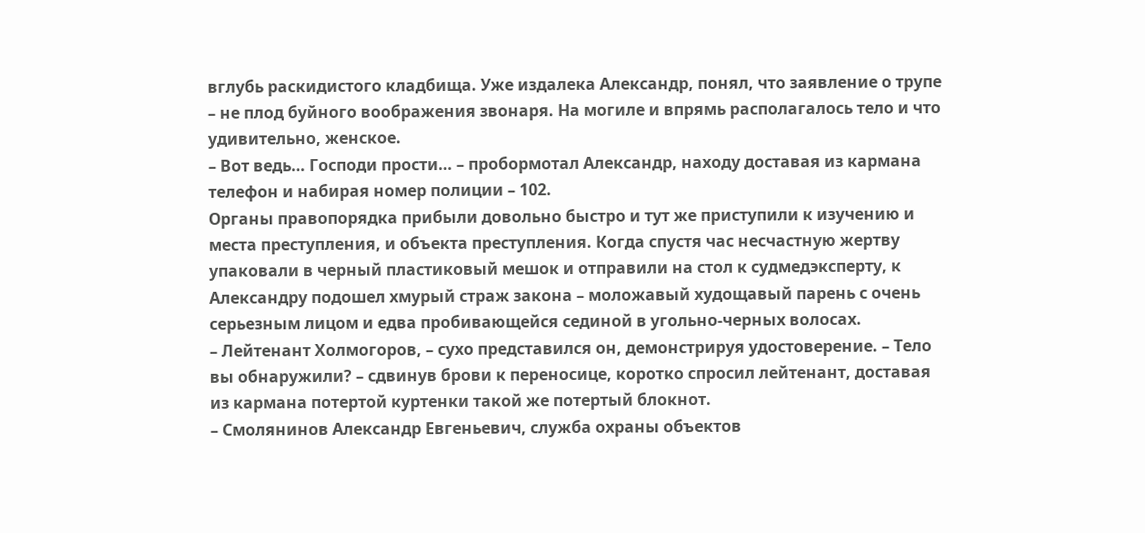вглубь раскидистого кладбища. Уже издалека Александр, понял, что заявление о трупе – не плод буйного воображения звонаря. На могиле и впрямь располагалось тело и что удивительно, женское.
– Вот ведь… Господи прости… – пробормотал Александр, находу доставая из кармана телефон и набирая номер полиции – 102.
Органы правопорядка прибыли довольно быстро и тут же приступили к изучению и места преступления, и объекта преступления. Когда спустя час несчастную жертву упаковали в черный пластиковый мешок и отправили на стол к судмедэксперту, к Александру подошел хмурый страж закона – моложавый худощавый парень с очень серьезным лицом и едва пробивающейся сединой в угольно-черных волосах.
– Лейтенант Холмогоров, – сухо представился он, демонстрируя удостоверение. – Тело вы обнаружили? – сдвинув брови к переносице, коротко спросил лейтенант, доставая из кармана потертой куртенки такой же потертый блокнот.
– Смолянинов Александр Евгеньевич, служба охраны объектов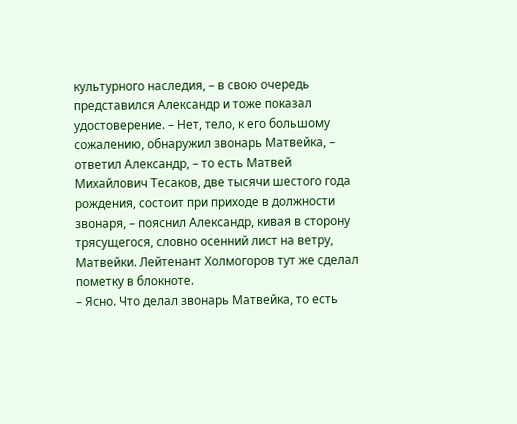культурного наследия, – в свою очередь представился Александр и тоже показал удостоверение. – Нет, тело, к его большому сожалению, обнаружил звонарь Матвейка, – ответил Александр, – то есть Матвей Михайлович Тесаков, две тысячи шестого года рождения, состоит при приходе в должности звонаря, – пояснил Александр, кивая в сторону трясущегося, словно осенний лист на ветру, Матвейки. Лейтенант Холмогоров тут же сделал пометку в блокноте.
– Ясно. Что делал звонарь Матвейка, то есть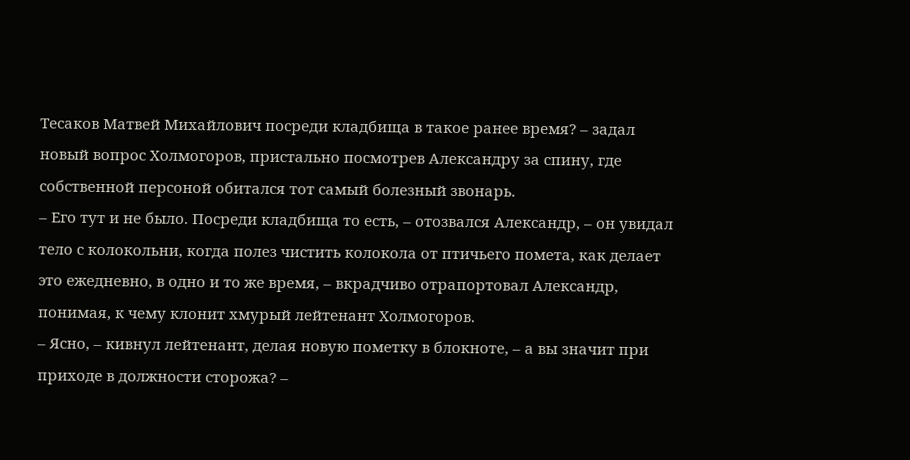Тесаков Матвей Михайлович посреди кладбища в такое ранее время? – задал новый вопрос Холмогоров, пристально посмотрев Александру за спину, где собственной персоной обитался тот самый болезный звонарь.
– Его тут и не было. Посреди кладбища то есть, – отозвался Александр, – он увидал тело с колокольни, когда полез чистить колокола от птичьего помета, как делает это ежедневно, в одно и то же время, – вкрадчиво отрапортовал Александр, понимая, к чему клонит хмурый лейтенант Холмогоров.
– Ясно, – кивнул лейтенант, делая новую пометку в блокноте, – а вы значит при приходе в должности сторожа? –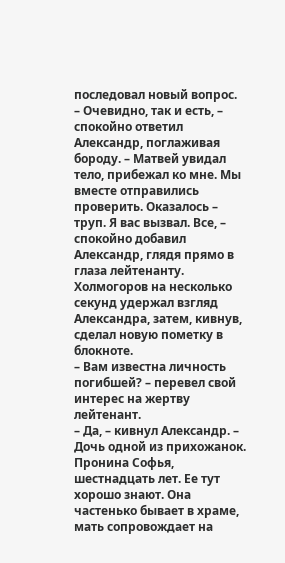последовал новый вопрос.
– Очевидно, так и есть, – спокойно ответил Александр, поглаживая бороду. – Матвей увидал тело, прибежал ко мне. Мы вместе отправились проверить. Оказалось – труп. Я вас вызвал. Все, – спокойно добавил Александр, глядя прямо в глаза лейтенанту.
Холмогоров на несколько секунд удержал взгляд Александра, затем, кивнув, сделал новую пометку в блокноте.
– Вам известна личность погибшей? – перевел свой интерес на жертву лейтенант.
– Да, – кивнул Александр. – Дочь одной из прихожанок. Пронина Софья, шестнадцать лет. Ее тут хорошо знают. Она частенько бывает в храме, мать сопровождает на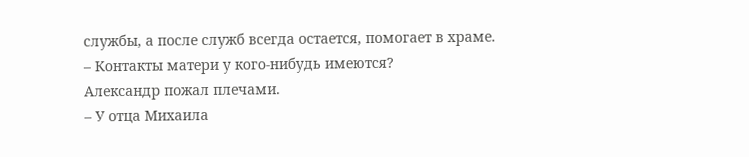службы, а после служб всегда остается, помогает в храме.
– Контакты матери у кого-нибудь имеются?
Александр пожал плечами.
– У отца Михаила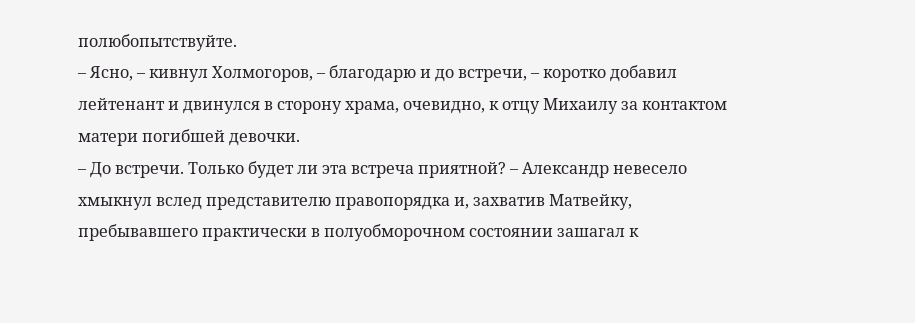полюбопытствуйте.
– Ясно, – кивнул Холмогоров, – благодарю и до встречи, – коротко добавил лейтенант и двинулся в сторону храма, очевидно, к отцу Михаилу за контактом матери погибшей девочки.
– До встречи. Только будет ли эта встреча приятной? – Александр невесело хмыкнул вслед представителю правопорядка и, захватив Матвейку, пребывавшего практически в полуобморочном состоянии зашагал к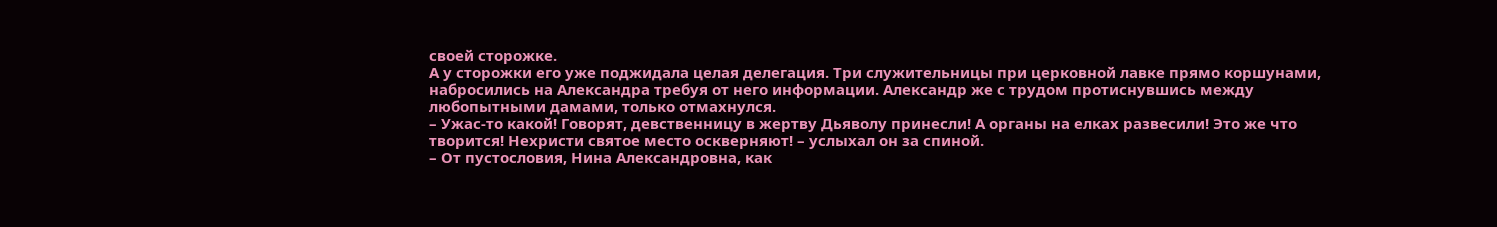своей сторожке.
А у сторожки его уже поджидала целая делегация. Три служительницы при церковной лавке прямо коршунами, набросились на Александра требуя от него информации. Александр же с трудом протиснувшись между любопытными дамами, только отмахнулся.
– Ужас-то какой! Говорят, девственницу в жертву Дьяволу принесли! А органы на елках развесили! Это же что творится! Нехристи святое место оскверняют! – услыхал он за спиной.
– От пустословия, Нина Александровна, как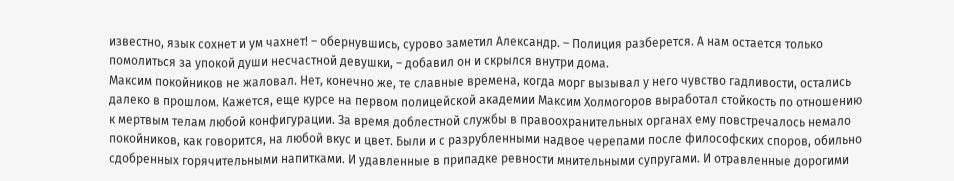известно, язык сохнет и ум чахнет! – обернувшись, сурово заметил Александр. – Полиция разберется. А нам остается только помолиться за упокой души несчастной девушки, – добавил он и скрылся внутри дома.
Максим покойников не жаловал. Нет, конечно же, те славные времена, когда морг вызывал у него чувство гадливости, остались далеко в прошлом. Кажется, еще курсе на первом полицейской академии Максим Холмогоров выработал стойкость по отношению к мертвым телам любой конфигурации. За время доблестной службы в правоохранительных органах ему повстречалось немало покойников, как говорится, на любой вкус и цвет. Были и с разрубленными надвое черепами после философских споров, обильно сдобренных горячительными напитками. И удавленные в припадке ревности мнительными супругами. И отравленные дорогими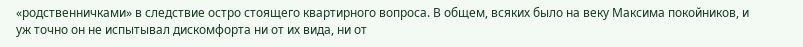«родственничками» в следствие остро стоящего квартирного вопроса. В общем, всяких было на веку Максима покойников, и уж точно он не испытывал дискомфорта ни от их вида, ни от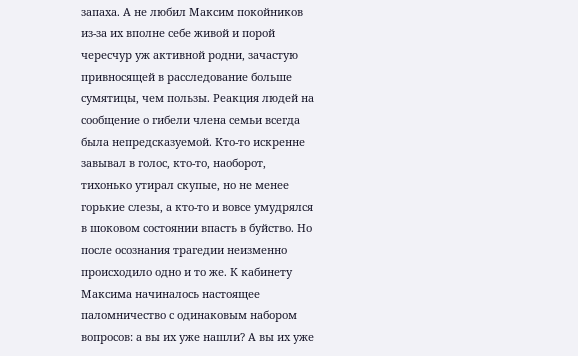запаха. А не любил Максим покойников из-за их вполне себе живой и порой чересчур уж активной родни, зачастую привносящей в расследование больше сумятицы, чем пользы. Реакция людей на сообщение о гибели члена семьи всегда была непредсказуемой. Кто-то искренне завывал в голос, кто-то, наоборот, тихонько утирал скупые, но не менее горькие слезы, а кто-то и вовсе умудрялся в шоковом состоянии впасть в буйство. Но после осознания трагедии неизменно происходило одно и то же. К кабинету Максима начиналось настоящее паломничество с одинаковым набором вопросов: а вы их уже нашли? А вы их уже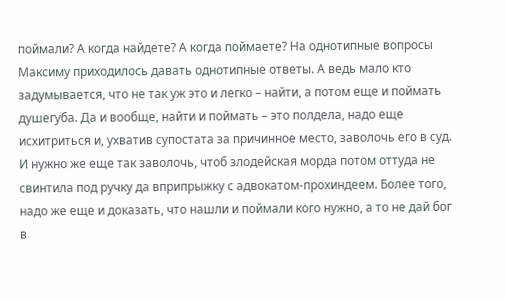поймали? А когда найдете? А когда поймаете? На однотипные вопросы Максиму приходилось давать однотипные ответы. А ведь мало кто задумывается, что не так уж это и легко – найти, а потом еще и поймать душегуба. Да и вообще, найти и поймать – это полдела, надо еще исхитриться и, ухватив супостата за причинное место, заволочь его в суд. И нужно же еще так заволочь, чтоб злодейская морда потом оттуда не свинтила под ручку да вприпрыжку с адвокатом-прохиндеем. Более того, надо же еще и доказать, что нашли и поймали кого нужно, а то не дай бог в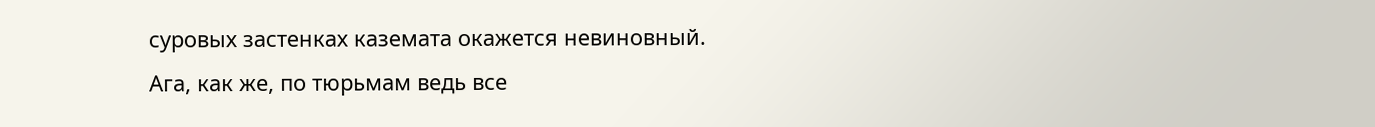суровых застенках каземата окажется невиновный. Ага, как же, по тюрьмам ведь все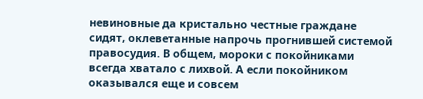невиновные да кристально честные граждане сидят, оклеветанные напрочь прогнившей системой правосудия. В общем, мороки с покойниками всегда хватало с лихвой. А если покойником оказывался еще и совсем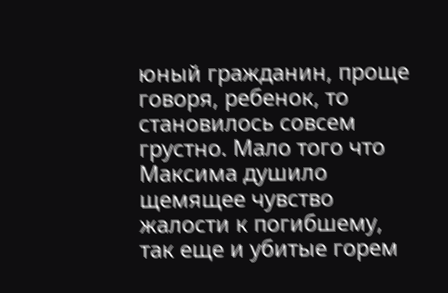юный гражданин, проще говоря, ребенок, то становилось совсем грустно. Мало того что Максима душило щемящее чувство жалости к погибшему, так еще и убитые горем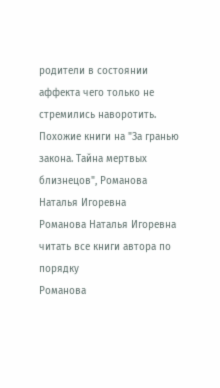родители в состоянии аффекта чего только не стремились наворотить.
Похожие книги на "За гранью закона. Тайна мертвых близнецов", Романова Наталья Игоревна
Романова Наталья Игоревна читать все книги автора по порядку
Романова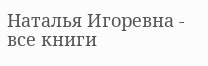Наталья Игоревна - все книги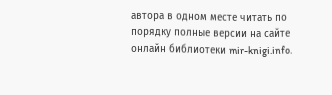автора в одном месте читать по порядку полные версии на сайте онлайн библиотеки mir-knigi.info.